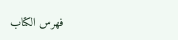فهرس الكتاب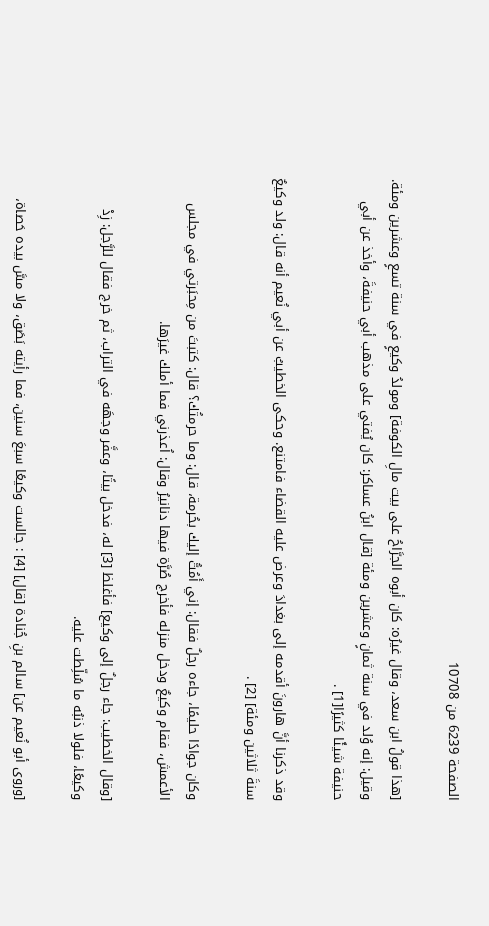الصفحة 6239 من 10708

[هذا قولُ ابن سعد، وقال غيرُه: كان أبوه الجرَّاحُ على بيت مالِ الكوفة] ومولدُ وكيعٍ في سنة تسعٍ وعشرين ومئة. وقيل: إنه وُلد في سنة ثمانٍ وعشرين ومئة [قال ابنُ عساكر: كان يُفتي على مذهب أبي حنيفةَ، وأخذ عن أبي حنيفة شيئًا كثيرًا[1] .

وقد ذكرنا أنَّ هارونَ أقدمه إلى بغدادَ وعرض عليه القضاء فامتنع. وحكى الخطيبُ عن أبي نُعيم أنه قال: ولد وكيعٌ سنةَ ثلاثين ومئة] [2] .

وكان جوادًا حليمًا، جاءه رجلٌ فقال: إني أَمُتُّ إليك بحُرمة، قال: وما حرمتُك؟ قال: كتبتَ من مِحبَرتي في مجلس الأعمش، فقام وكيعٌ ودخل منزله فأخرج صُرَّة فيها دنانيرُ وقال: اُعذرني فما أملك غيرَها.

[وقال الخطيب: جاء رجلٌ إلى وكيع] فأغلظ [3] له، فدخل بيتًا، وعفَّر وجهَه في التراب، ثم خرج فقال للرَّجل: زِدْ وكيعًا، فلولا ذنبُه ما سُلِّطت عليه.

[وروى أبو نُعيم عن] سالم بنِ جُنادة [قال] [4] : جالست وكيعًا سبعَ سنين، فما رأيته بَصَق، ولا مسَّ بيده حَصاة،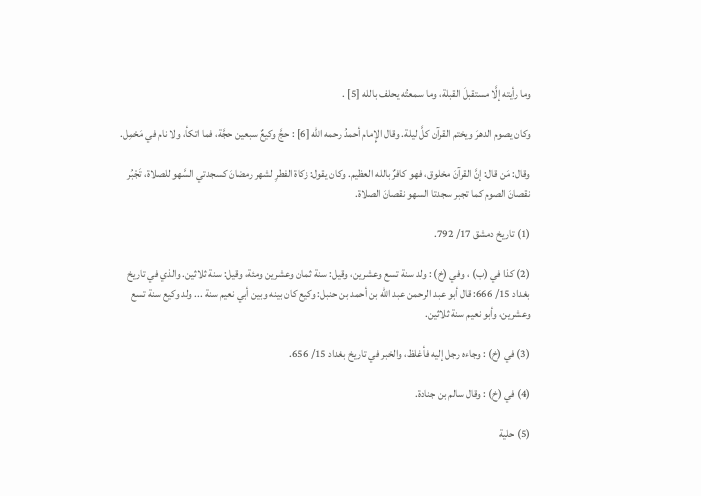وما رأيته إلَّا مستقبلَ القبلة، وما سمعتُه يحلف بالله [5] .

وكان يصوم الدهرَ ويختم القرآن كلَّ ليلة. وقال الإِمام أحمدُ رحمه الله [6] : حجَّ وكيعٌ سبعين حجَّة، فما اتكأ، ولا نام في مَحْمِل.

وقال: مَن قال: إنَّ القرآنَ مخلوق، فهو كافرٌ بالله العظيم. وكان يقول: زكاة الفطرِ لشهر رمضانَ كسجدتي السَّهو للصلاة، تَجْبُر نقصانَ الصوم كما تجبر سجدتا السهو نقصانَ الصلاة.

(1) تاريخ دمشق 17/ 792.

(2) كذا في (ب) ، وفي (خ) : ولد سنة تسع وعشرين، وقيل: سنة ثمان وعشرين ومئة، وقيل: سنة ثلاثين. والذي في تاريخ بغداد 15/ 666: قال أبو عبد الرحمن عبد الله بن أحمد بن حنبل: وكيع كان بينه وبين أبي نعيم سنة ... ولد وكيع سنة تسع وعشرين، وأبو نعيم سنة ثلاثين.

(3) في (خ) : وجاءه رجل إليه فأغلظ، والخبر في تاريخ بغداد 15/ 656.

(4) في (خ) : وقال سالم بن جنادة.

(5) حلية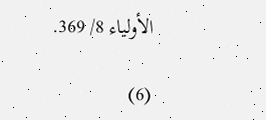الأولياء 8/ 369.

(6)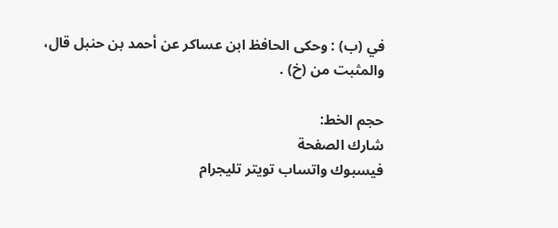في (ب) : وحكى الحافظ ابن عساكر عن أحمد بن حنبل قال، والمثبت من (خ) .

حجم الخط:
شارك الصفحة
فيسبوك واتساب تويتر تليجرام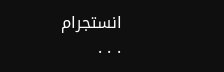انستجرام
. . .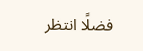فضلًا انتظر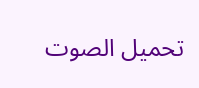تحميل الصوت